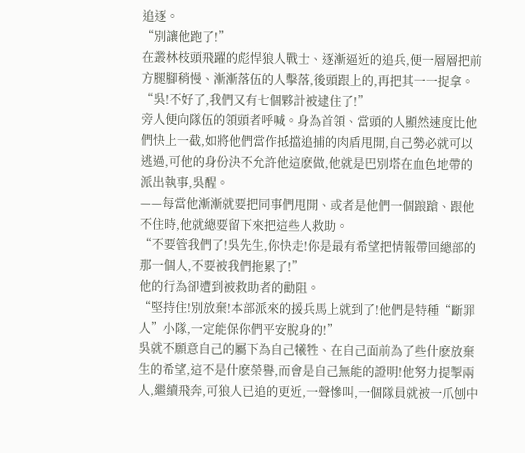追逐。
“別讓他跑了!”
在叢林枝頭飛躍的彪悍狼人戰士、逐漸逼近的追兵,便一層層把前方腿腳稍慢、漸漸落伍的人擊落,後頭跟上的,再把其一一捉拿。
“吳!不好了,我們又有七個夥計被逮住了!”
旁人便向隊伍的領頭者呼喊。身為首領、當頭的人顯然速度比他們快上一截,如將他們當作抵擋追捕的肉盾甩開,自己勢必就可以逃過,可他的身份決不允許他這麽做,他就是巴別塔在血色地帶的派出執事,吳醒。
——每當他漸漸就要把同事們甩開、或者是他們一個踉蹌、跟他不住時,他就總要留下來把這些人救助。
“不要管我們了!吳先生,你快走!你是最有希望把情報帶回總部的那一個人,不要被我們拖累了!”
他的行為卻遭到被救助者的勸阻。
“堅持住!別放棄!本部派來的援兵馬上就到了!他們是特種“斷罪人”小隊,一定能保你們平安脫身的!”
吳就不願意自己的屬下為自己犧牲、在自己面前為了些什麽放棄生的希望,這不是什麽榮譽,而會是自己無能的證明!他努力提掣兩人,繼續飛奔,可狼人已追的更近,一聲慘叫,一個隊員就被一爪刨中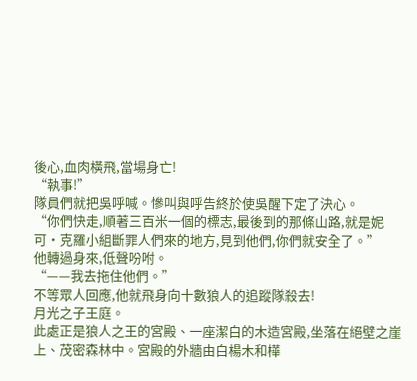後心,血肉橫飛,當場身亡!
“執事!”
隊員們就把吳呼喊。慘叫與呼告終於使吳醒下定了決心。
“你們快走,順著三百米一個的標志,最後到的那條山路,就是妮可·克羅小組斷罪人們來的地方,見到他們,你們就安全了。”
他轉過身來,低聲吩咐。
“——我去拖住他們。”
不等眾人回應,他就飛身向十數狼人的追蹤隊殺去!
月光之子王庭。
此處正是狼人之王的宮殿、一座潔白的木造宮殿,坐落在絕壁之崖上、茂密森林中。宮殿的外牆由白楊木和樺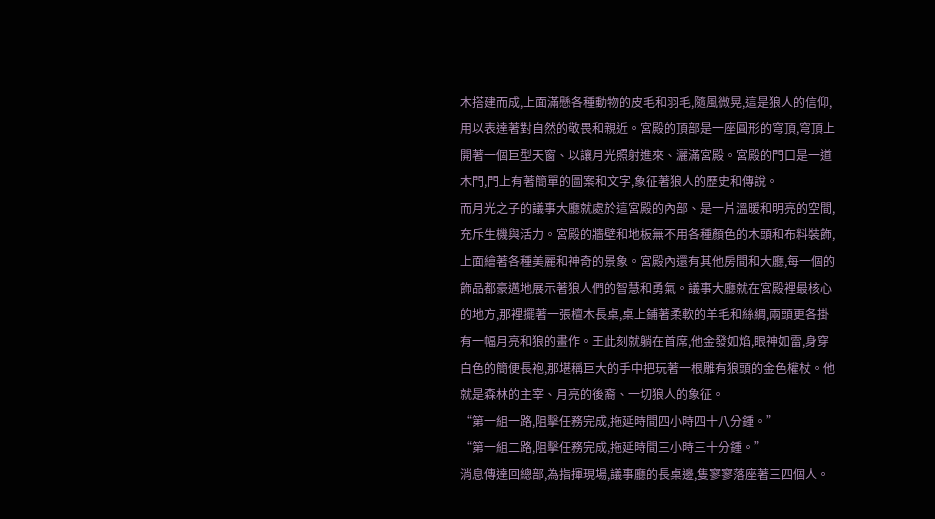木搭建而成,上面滿懸各種動物的皮毛和羽毛,隨風微晃,這是狼人的信仰,用以表達著對自然的敬畏和親近。宮殿的頂部是一座圓形的穹頂,穹頂上開著一個巨型天窗、以讓月光照射進來、灑滿宮殿。宮殿的門口是一道木門,門上有著簡單的圖案和文字,象征著狼人的歷史和傳說。
而月光之子的議事大廳就處於這宮殿的內部、是一片溫暖和明亮的空間,充斥生機與活力。宮殿的牆壁和地板無不用各種顏色的木頭和布料裝飾,上面繪著各種美麗和神奇的景象。宮殿內還有其他房間和大廳,每一個的飾品都豪邁地展示著狼人們的智慧和勇氣。議事大廳就在宮殿裡最核心的地方,那裡擺著一張檀木長桌,桌上鋪著柔軟的羊毛和絲綢,兩頭更各掛有一幅月亮和狼的畫作。王此刻就躺在首席,他金發如焰,眼神如雷,身穿白色的簡便長袍,那堪稱巨大的手中把玩著一根雕有狼頭的金色權杖。他就是森林的主宰、月亮的後裔、一切狼人的象征。
“第一組一路,阻擊任務完成,拖延時間四小時四十八分鍾。”
“第一組二路,阻擊任務完成,拖延時間三小時三十分鍾。”
消息傳達回總部,為指揮現場,議事廳的長桌邊,隻寥寥落座著三四個人。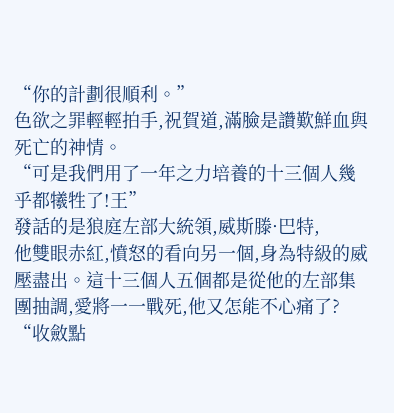“你的計劃很順利。”
色欲之罪輕輕拍手,祝賀道,滿臉是讚歎鮮血與死亡的神情。
“可是我們用了一年之力培養的十三個人幾乎都犧牲了!王”
發話的是狼庭左部大統領,威斯滕·巴特,
他雙眼赤紅,憤怒的看向另一個,身為特級的威壓盡出。這十三個人五個都是從他的左部集團抽調,愛將一一戰死,他又怎能不心痛了? “收斂點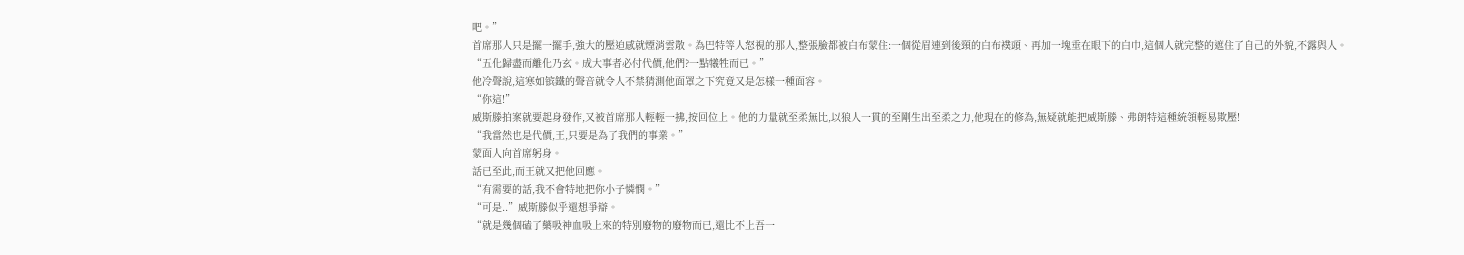吧。”
首席那人只是擺一擺手,強大的壓迫感就煙消雲散。為巴特等人怒視的那人,整張臉都被白布蒙住:一個從眉連到後頸的白布襆頭、再加一塊垂在眼下的白巾,這個人就完整的遮住了自己的外貌,不露與人。
“五化歸盡而離化乃玄。成大事者必付代價,他們?一點犧牲而已。”
他冷聲說,這寒如镔鐵的聲音就令人不禁猜測他面罩之下究竟又是怎樣一種面容。
“你這!”
威斯滕拍案就要起身發作,又被首席那人輕輕一拂,按回位上。他的力量就至柔無比,以狼人一貫的至剛生出至柔之力,他現在的修為,無疑就能把威斯滕、弗朗特這種統領輕易欺壓!
“我當然也是代價,王,只要是為了我們的事業。”
蒙面人向首席躬身。
話已至此,而王就又把他回應。
“有需要的話,我不會特地把你小子憐憫。”
“可是..”威斯滕似乎還想爭辯。
“就是幾個磕了藥吸神血吸上來的特別廢物的廢物而已,還比不上吾一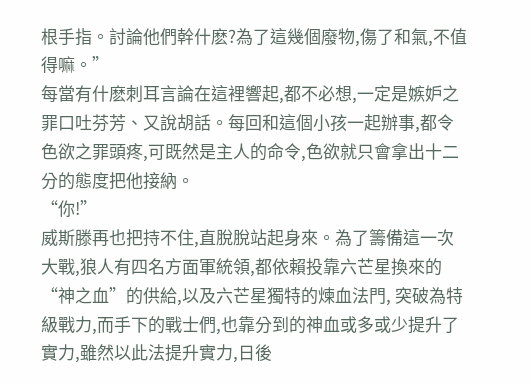根手指。討論他們幹什麽?為了這幾個廢物,傷了和氣,不值得嘛。”
每當有什麽刺耳言論在這裡響起,都不必想,一定是嫉妒之罪口吐芬芳、又說胡話。每回和這個小孩一起辦事,都令色欲之罪頭疼,可既然是主人的命令,色欲就只會拿出十二分的態度把他接納。
“你!”
威斯滕再也把持不住,直脫脫站起身來。為了籌備這一次大戰,狼人有四名方面軍統領,都依賴投靠六芒星換來的“神之血”的供給,以及六芒星獨特的煉血法門, 突破為特級戰力,而手下的戰士們,也靠分到的神血或多或少提升了實力,雖然以此法提升實力,日後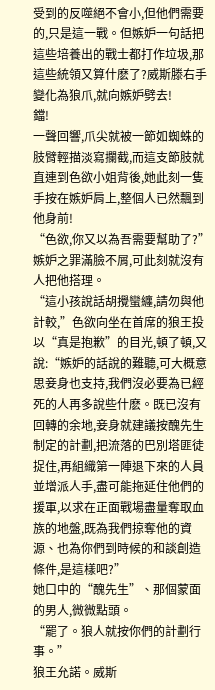受到的反噬絕不會小,但他們需要的,只是這一戰。但嫉妒一句話把這些培養出的戰士都打作垃圾,那這些統領又算什麽了?威斯滕右手變化為狼爪,就向嫉妒劈去!
鐺!
一聲回響,爪尖就被一節如蜘蛛的肢臂輕描淡寫攔截,而這支節肢就直連到色欲小姐背後,她此刻一隻手按在嫉妒肩上,整個人已然飄到他身前!
“色欲,你又以為吾需要幫助了?”嫉妒之罪滿臉不屑,可此刻就沒有人把他搭理。
“這小孩說話胡攪蠻纏,請勿與他計較,”色欲向坐在首席的狼王投以“真是抱歉”的目光,頓了頓,又說:“嫉妒的話說的難聽,可大概意思妾身也支持,我們沒必要為已經死的人再多說些什麽。既已沒有回轉的余地,妾身就建議按醜先生制定的計劃,把流落的巴別塔匪徒捉住,再組織第一陣退下來的人員並增派人手,盡可能拖延住他們的援軍,以求在正面戰場盡量奪取血族的地盤,既為我們掠奪他的資源、也為你們到時候的和談創造條件,是這樣吧?”
她口中的“醜先生”、那個蒙面的男人,微微點頭。
“罷了。狼人就按你們的計劃行事。”
狼王允諾。威斯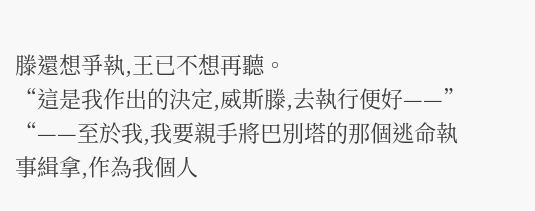滕還想爭執,王已不想再聽。
“這是我作出的決定,威斯滕,去執行便好——”
“——至於我,我要親手將巴別塔的那個逃命執事緝拿,作為我個人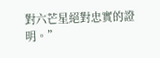對六芒星絕對忠實的證明。”